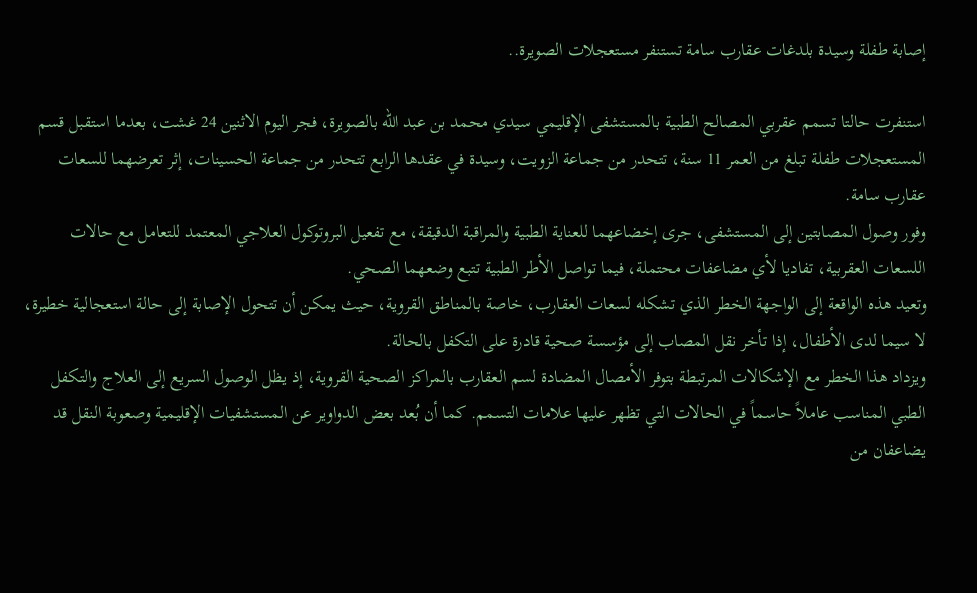إصابة طفلة وسيدة بلدغات عقارب سامة تستنفر مستعجلات الصويرة..

استنفرت حالتا تسمم عقربي المصالح الطبية بالمستشفى الإقليمي سيدي محمد بن عبد الله بالصويرة، فجر اليوم الاثنين 24 غشت، بعدما استقبل قسم المستعجلات طفلة تبلغ من العمر 11 سنة، تتحدر من جماعة الزويت، وسيدة في عقدها الرابع تتحدر من جماعة الحسينات، إثر تعرضهما للسعات عقارب سامة.
وفور وصول المصابتين إلى المستشفى، جرى إخضاعهما للعناية الطبية والمراقبة الدقيقة، مع تفعيل البروتوكول العلاجي المعتمد للتعامل مع حالات اللسعات العقربية، تفاديا لأي مضاعفات محتملة، فيما تواصل الأطر الطبية تتبع وضعهما الصحي.
وتعيد هذه الواقعة إلى الواجهة الخطر الذي تشكله لسعات العقارب، خاصة بالمناطق القروية، حيث يمكن أن تتحول الإصابة إلى حالة استعجالية خطيرة، لا سيما لدى الأطفال، إذا تأخر نقل المصاب إلى مؤسسة صحية قادرة على التكفل بالحالة.
ويزداد هذا الخطر مع الإشكالات المرتبطة بتوفر الأمصال المضادة لسم العقارب بالمراكز الصحية القروية، إذ يظل الوصول السريع إلى العلاج والتكفل الطبي المناسب عاملاً حاسماً في الحالات التي تظهر عليها علامات التسمم. كما أن بُعد بعض الدواوير عن المستشفيات الإقليمية وصعوبة النقل قد يضاعفان من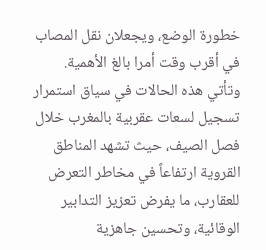خطورة الوضع، ويجعلان نقل المصاب في أقرب وقت أمرا بالغ الأهمية.
وتأتي هذه الحالات في سياق استمرار تسجيل لسعات عقربية بالمغرب خلال فصل الصيف، حيث تشهد المناطق القروية ارتفاعاً في مخاطر التعرض للعقارب، ما يفرض تعزيز التدابير الوقائية، وتحسين جاهزية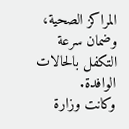المراكز الصحية، وضمان سرعة التكفل بالحالات الوافدة.
وكانت وزارة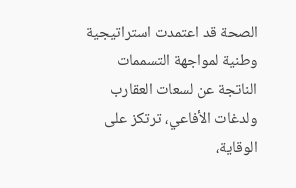الصحة قد اعتمدت استراتيجية وطنية لمواجهة التسممات الناتجة عن لسعات العقارب ولدغات الأفاعي، ترتكز على الوقاية،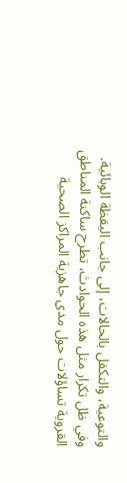والتوعية، والتكفل بالحالات، إلى جانب اليقظة الوبائية.
وفي ظل تكرار مثل هذه الحوادث، تطرح ساكنة المناطق القروية تساؤلات حول مدى جاهزية المراكز الصحية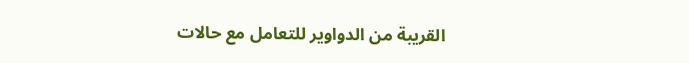القريبة من الدواوير للتعامل مع حالات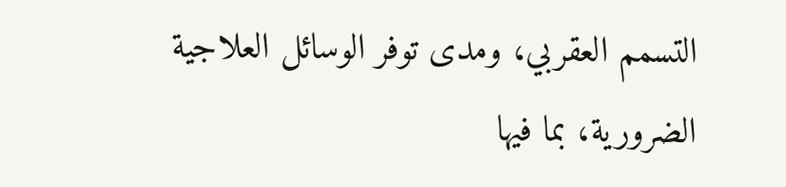التسمم العقربي، ومدى توفر الوسائل العلاجية الضرورية، بما فيها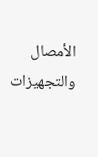الأمصال والتجهيزات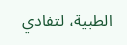الطبية، لتفادي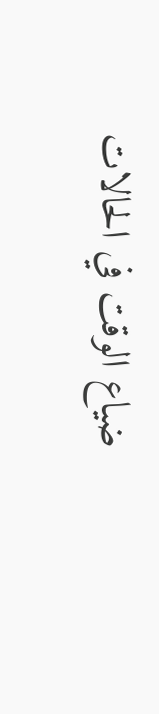ضياع الوقت في الحالات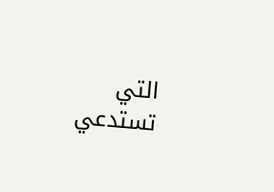التي تستدعي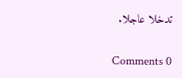تدخلا عاجلا.


Comments 0